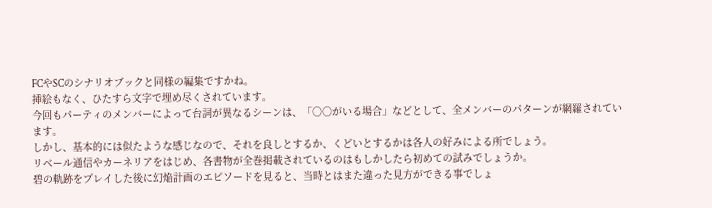FCやSCのシナリオブックと同様の編集ですかね。
挿絵もなく、ひたすら文字で埋め尽くされています。
今回もパーティのメンバーによって台詞が異なるシーンは、「○○がいる場合」などとして、全メンバーのパターンが網羅されています。
しかし、基本的には似たような感じなので、それを良しとするか、くどいとするかは各人の好みによる所でしょう。
リベール通信やカーネリアをはじめ、各書物が全巻掲載されているのはもしかしたら初めての試みでしょうか。
碧の軌跡をプレイした後に幻焔計画のエピソードを見ると、当時とはまた違った見方ができる事でしょ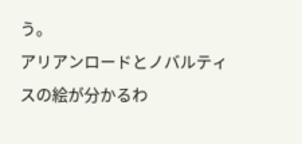う。
アリアンロードとノバルティスの絵が分かるわ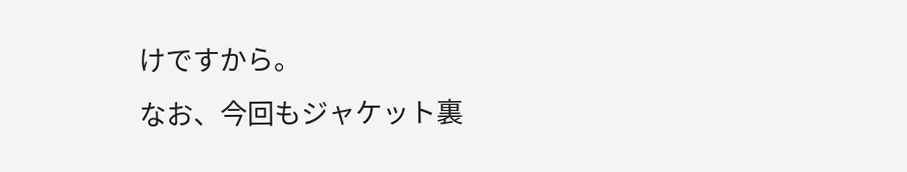けですから。
なお、今回もジャケット裏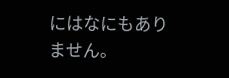にはなにもありません。